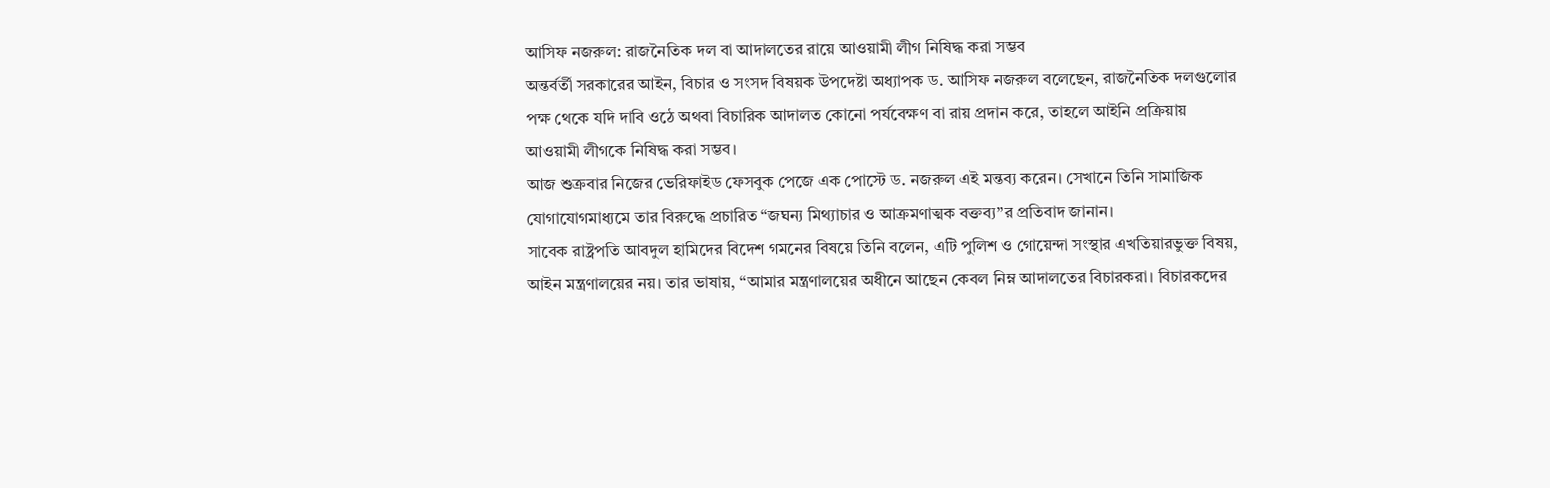আসিফ নজরুল: রাজনৈতিক দল বা আদালতের রায়ে আওয়ামী লীগ নিষিদ্ধ করা সম্ভব
অন্তর্বর্তী সরকারের আইন, বিচার ও সংসদ বিষয়ক উপদেষ্টা অধ্যাপক ড. আসিফ নজরুল বলেছেন, রাজনৈতিক দলগুলোর পক্ষ থেকে যদি দাবি ওঠে অথবা বিচারিক আদালত কোনো পর্যবেক্ষণ বা রায় প্রদান করে, তাহলে আইনি প্রক্রিয়ায় আওয়ামী লীগকে নিষিদ্ধ করা সম্ভব।
আজ শুক্রবার নিজের ভেরিফাইড ফেসবুক পেজে এক পোস্টে ড. নজরুল এই মন্তব্য করেন। সেখানে তিনি সামাজিক যোগাযোগমাধ্যমে তার বিরুদ্ধে প্রচারিত “জঘন্য মিথ্যাচার ও আক্রমণাত্মক বক্তব্য”র প্রতিবাদ জানান।
সাবেক রাষ্ট্রপতি আবদুল হামিদের বিদেশ গমনের বিষয়ে তিনি বলেন, এটি পুলিশ ও গোয়েন্দা সংস্থার এখতিয়ারভুক্ত বিষয়, আইন মন্ত্রণালয়ের নয়। তার ভাষায়, “আমার মন্ত্রণালয়ের অধীনে আছেন কেবল নিম্ন আদালতের বিচারকরা। বিচারকদের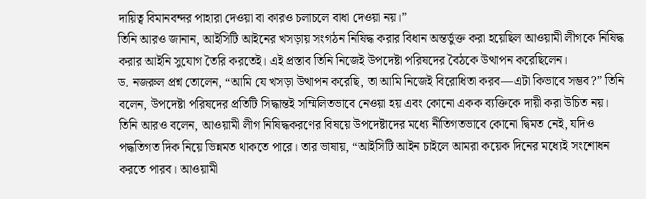দায়িত্ব বিমানবন্দর পাহারা দেওয়া বা কারও চলাচলে বাধা দেওয়া নয়।”
তিনি আরও জানান, আইসিটি আইনের খসড়ায় সংগঠন নিষিদ্ধ করার বিধান অন্তর্ভুক্ত করা হয়েছিল আওয়ামী লীগকে নিষিদ্ধ করার আইনি সুযোগ তৈরি করতেই। এই প্রস্তাব তিনি নিজেই উপদেষ্টা পরিষদের বৈঠকে উত্থাপন করেছিলেন।
ড. নজরুল প্রশ্ন তোলেন, “আমি যে খসড়া উত্থাপন করেছি, তা আমি নিজেই বিরোধিতা করব—এটা কিভাবে সম্ভব?” তিনি বলেন, উপদেষ্টা পরিষদের প্রতিটি সিদ্ধান্তই সম্মিলিতভাবে নেওয়া হয় এবং কোনো একক ব্যক্তিকে দায়ী করা উচিত নয়।
তিনি আরও বলেন, আওয়ামী লীগ নিষিদ্ধকরণের বিষয়ে উপদেষ্টাদের মধ্যে নীতিগতভাবে কোনো দ্বিমত নেই, যদিও পদ্ধতিগত দিক নিয়ে ভিন্নমত থাকতে পারে। তার ভাষায়, “আইসিটি আইন চাইলে আমরা কয়েক দিনের মধ্যেই সংশোধন করতে পারব। আওয়ামী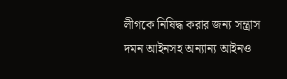লীগকে নিষিদ্ধ করার জন্য সন্ত্রাস দমন আইনসহ অন্যান্য আইনও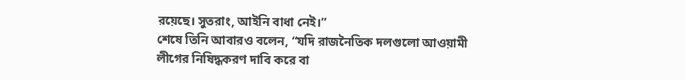রয়েছে। সুতরাং, আইনি বাধা নেই।”
শেষে তিনি আবারও বলেন, “যদি রাজনৈতিক দলগুলো আওয়ামী লীগের নিষিদ্ধকরণ দাবি করে বা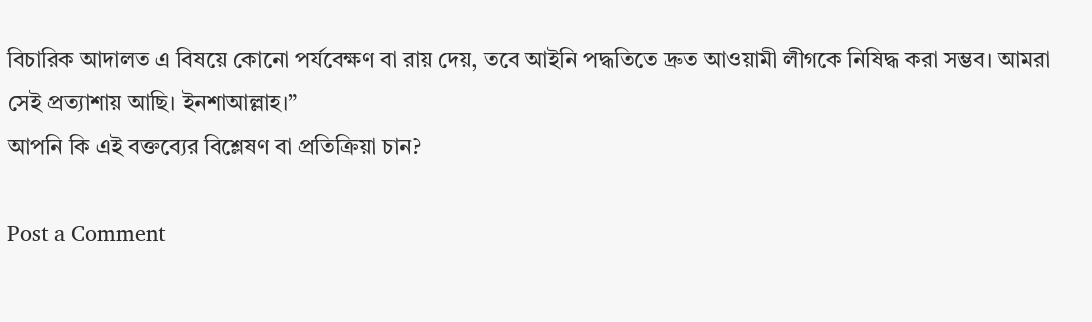বিচারিক আদালত এ বিষয়ে কোনো পর্যবেক্ষণ বা রায় দেয়, তবে আইনি পদ্ধতিতে দ্রুত আওয়ামী লীগকে নিষিদ্ধ করা সম্ভব। আমরা সেই প্রত্যাশায় আছি। ইনশাআল্লাহ।”
আপনি কি এই বক্তব্যের বিশ্লেষণ বা প্রতিক্রিয়া চান?

Post a Comment